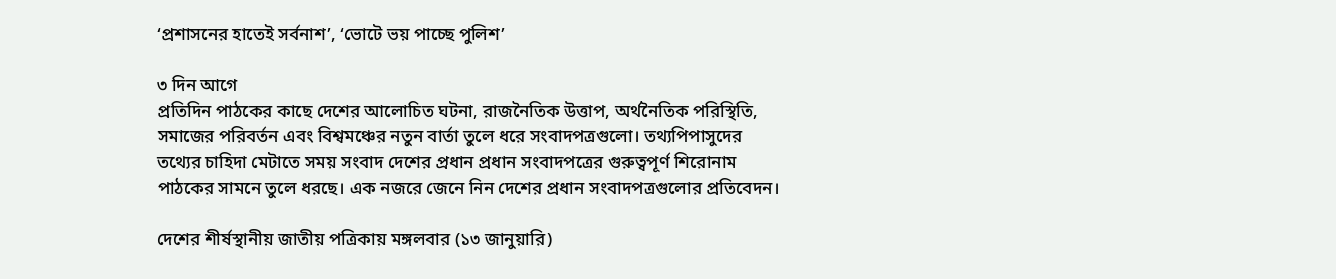‘প্রশাসনের হাতেই সর্বনাশ’, ‘ভোটে ভয় পাচ্ছে পুলিশ’

৩ দিন আগে
প্রতিদিন পাঠকের কাছে দেশের আলোচিত ঘটনা, রাজনৈতিক উত্তাপ, অর্থনৈতিক পরিস্থিতি, সমাজের পরিবর্তন এবং বিশ্বমঞ্চের নতুন বার্তা তুলে ধরে সংবাদপত্রগুলো। তথ্যপিপাসুদের তথ্যের চাহিদা মেটাতে সময় সংবাদ দেশের প্রধান প্রধান সংবাদপত্রের গুরুত্বপূর্ণ শিরোনাম পাঠকের সামনে তুলে ধরছে। এক নজরে জেনে নিন দেশের প্রধান সংবাদপত্রগুলোর প্রতিবেদন।

দেশের শীর্ষস্থানীয় জাতীয় পত্রিকায় মঙ্গলবার (১৩ জানুয়ারি)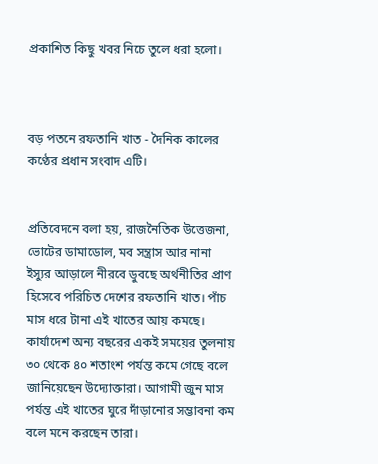প্রকাশিত কিছু খবর নিচে তুলে ধরা হলো।



বড় পতনে রফতানি খাত - দৈনিক কালের কণ্ঠের প্রধান সংবাদ এটি।


প্রতিবেদনে বলা হয়, রাজনৈতিক উত্তেজনা, ভোটের ডামাডোল, মব সন্ত্রাস আর নানা ইস্যুর আড়ালে নীরবে ডুবছে অর্থনীতির প্রাণ হিসেবে পরিচিত দেশের রফতানি খাত। পাঁচ মাস ধরে টানা এই খাতের আয় কমছে। কার্যাদেশ অন্য বছরের একই সময়ের তুলনায় ৩০ থেকে ৪০ শতাংশ পর্যন্ত কমে গেছে বলে জানিয়েছেন উদ্যোক্তারা। আগামী জুন মাস পর্যন্ত এই খাতের ঘুরে দাঁড়ানোর সম্ভাবনা কম বলে মনে করছেন তারা।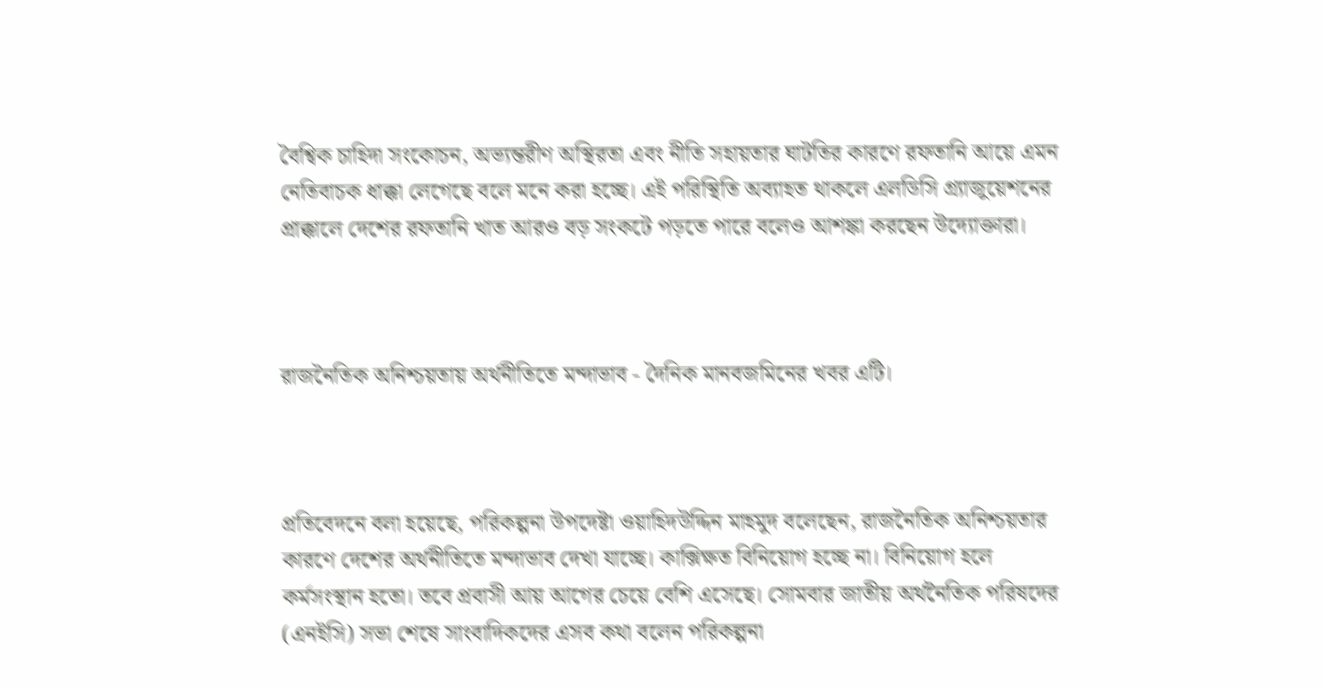বৈশ্বিক চাহিদা সংকোচন, অভ্যন্তরীণ অস্থিরতা এবং নীতি সহায়তার ঘাটতির কারণে রফতানি আয়ে এমন নেতিবাচক ধাক্কা লেগেছে বলে মনে করা হচ্ছে। এই পরিস্থিতি অব্যাহত থাকলে এলডিসি গ্র্যাজুয়েশনের প্রাক্কালে দেশের রফতানি খাত আরও বড় সংকটে পড়তে পারে বলেও আশঙ্কা করছেন উদ্যোক্তারা।



রাজনৈতিক অনিশ্চয়তায় অর্থনীতিতে মন্দাভাব - দৈনিক মানবজমিনের খবর এটি।



প্রতিবেদনে বলা হয়েছে, পরিকল্পনা উপদেষ্টা ওয়াহিদউদ্দিন মাহমুদ বলেছেন, রাজনৈতিক অনিশ্চয়তার কারণে দেশের অর্থনীতিতে মন্দাভাব দেখা যাচ্ছে। কাক্সিক্ষত বিনিয়োগ হচ্ছে না। বিনিয়োগ হলে কর্মসংস্থান হতো। তবে প্রবাসী আয় আগের চেয়ে বেশি এসেছে। সোমবার জাতীয় অর্থনৈতিক পরিষদের (এনইসি) সভা শেষে সাংবাদিকদের এসব কথা বলেন পরিকল্পনা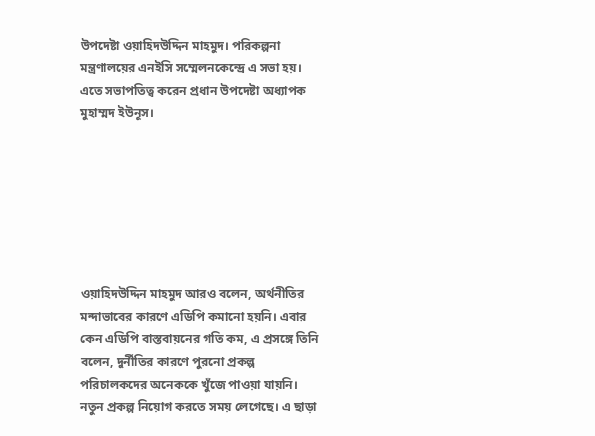উপদেষ্টা ওয়াহিদউদ্দিন মাহমুদ। পরিকল্পনা মন্ত্রণালয়ের এনইসি সম্মেলনকেন্দ্রে এ সভা হয়। এতে সভাপতিত্ব করেন প্রধান উপদেষ্টা অধ্যাপক মুহাম্মদ ইউনূস।







ওয়াহিদউদ্দিন মাহমুদ আরও বলেন, অর্থনীতির মন্দাভাবের কারণে এডিপি কমানো হয়নি। এবার কেন এডিপি বাস্তবায়নের গতি কম, এ প্রসঙ্গে তিনি বলেন, দুর্নীতির কারণে পুরনো প্রকল্প পরিচালকদের অনেককে খুঁজে পাওয়া যায়নি। নতুন প্রকল্প নিয়োগ করতে সময় লেগেছে। এ ছাড়া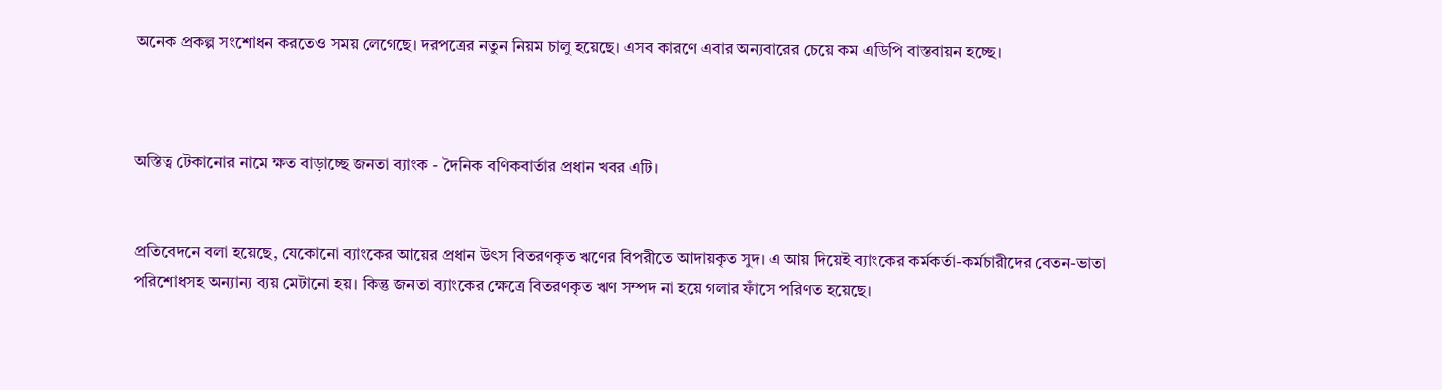অনেক প্রকল্প সংশোধন করতেও সময় লেগেছে। দরপত্রের নতুন নিয়ম চালু হয়েছে। এসব কারণে এবার অন্যবারের চেয়ে কম এডিপি বাস্তবায়ন হচ্ছে।



অস্তিত্ব টেকানোর নামে ক্ষত বাড়াচ্ছে জনতা ব্যাংক - দৈনিক বণিকবার্তার প্রধান খবর এটি।


প্রতিবেদনে বলা হয়েছে, যেকোনো ব্যাংকের আয়ের প্রধান উৎস বিতরণকৃত ঋণের বিপরীতে আদায়কৃত সুদ। এ আয় দিয়েই ব্যাংকের কর্মকর্তা-কর্মচারীদের বেতন-ভাতা পরিশোধসহ অন্যান্য ব্যয় মেটানো হয়। কিন্তু জনতা ব্যাংকের ক্ষেত্রে বিতরণকৃত ঋণ সম্পদ না হয়ে গলার ফাঁসে পরিণত হয়েছে।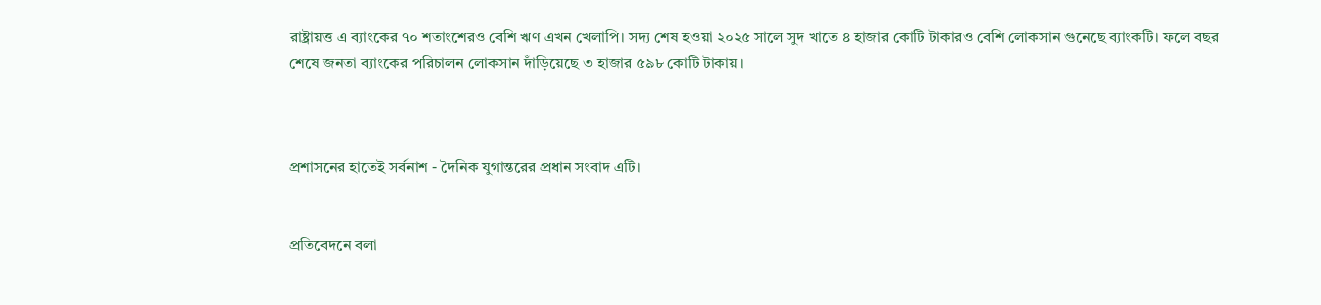রাষ্ট্রায়ত্ত এ ব্যাংকের ৭০ শতাংশেরও বেশি ঋণ এখন খেলাপি। সদ্য শেষ হওয়া ২০২৫ সালে সুদ খাতে ৪ হাজার কোটি টাকারও বেশি লোকসান গুনেছে ব্যাংকটি। ফলে বছর শেষে জনতা ব্যাংকের পরিচালন লোকসান দাঁড়িয়েছে ৩ হাজার ৫৯৮ কোটি টাকায়।



প্রশাসনের হাতেই সর্বনাশ - দৈনিক যুগান্তরের প্রধান সংবাদ এটি।


প্রতিবেদনে বলা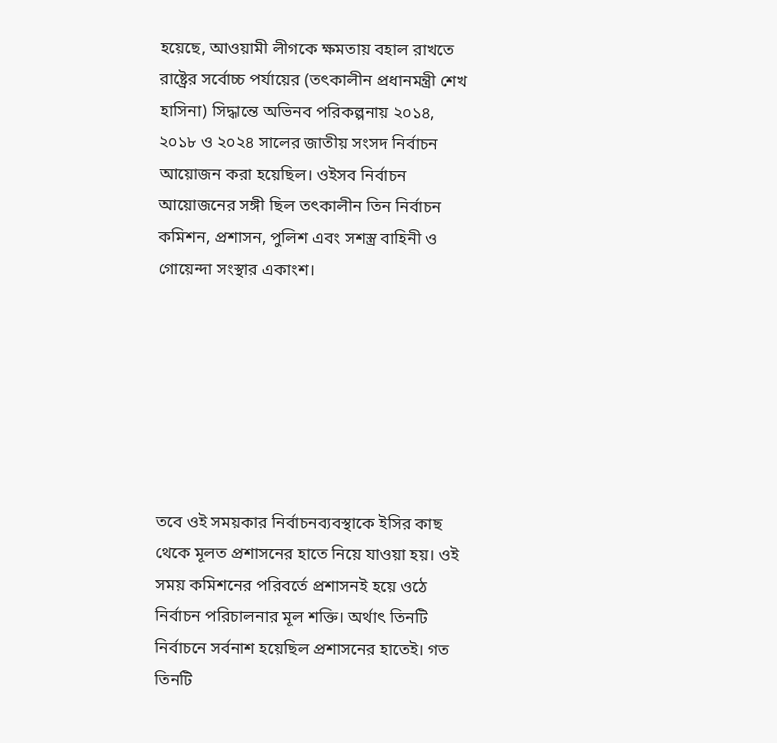হয়েছে, আওয়ামী লীগকে ক্ষমতায় বহাল রাখতে রাষ্ট্রের সর্বোচ্চ পর্যায়ের (তৎকালীন প্রধানমন্ত্রী শেখ হাসিনা) সিদ্ধান্তে অভিনব পরিকল্পনায় ২০১৪, ২০১৮ ও ২০২৪ সালের জাতীয় সংসদ নির্বাচন আয়োজন করা হয়েছিল। ওইসব নির্বাচন আয়োজনের সঙ্গী ছিল তৎকালীন তিন নির্বাচন কমিশন, প্রশাসন, পুলিশ এবং সশস্ত্র বাহিনী ও গোয়েন্দা সংস্থার একাংশ।







তবে ওই সময়কার নির্বাচনব্যবস্থাকে ইসির কাছ থেকে মূলত প্রশাসনের হাতে নিয়ে যাওয়া হয়। ওই সময় কমিশনের পরিবর্তে প্রশাসনই হয়ে ওঠে নির্বাচন পরিচালনার মূল শক্তি। অর্থাৎ তিনটি নির্বাচনে সর্বনাশ হয়েছিল প্রশাসনের হাতেই। গত তিনটি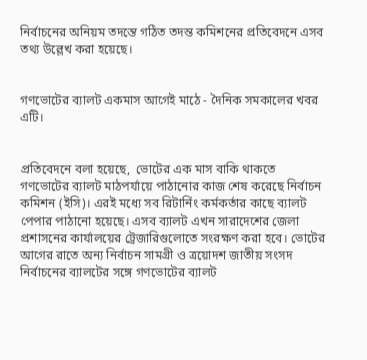নির্বাচনের অনিয়ম তদন্তে গঠিত তদন্ত কমিশনের প্রতিবেদনে এসব তথ্য উল্লেখ করা হয়েছে।


গণভোটের ব্যালট একমাস আগেই মাঠে - দৈনিক সমকালের খবর এটি।


প্রতিবেদনে বলা হয়েছে,  ভোটের এক মাস বাকি থাকতে গণভোটের ব্যালট মাঠপর্যায়ে পাঠানোর কাজ শেষ করেছে নির্বাচন কমিশন (ইসি)। এরই মধ্যে সব রিটার্নিং কর্মকর্তার কাছে ব্যালট পেপার পাঠানো হয়েছে। এসব ব্যালট এখন সারাদেশের জেলা প্রশাসনের কার্যালয়ের ট্রেজারিগুলোতে সংরক্ষণ করা হবে। ভোটের আগের রাতে অন্য নির্বাচন সামগ্রী ও ত্রয়োদশ জাতীয় সংসদ নির্বাচনের ব্যালটের সঙ্গে গণভোটের ব্যালট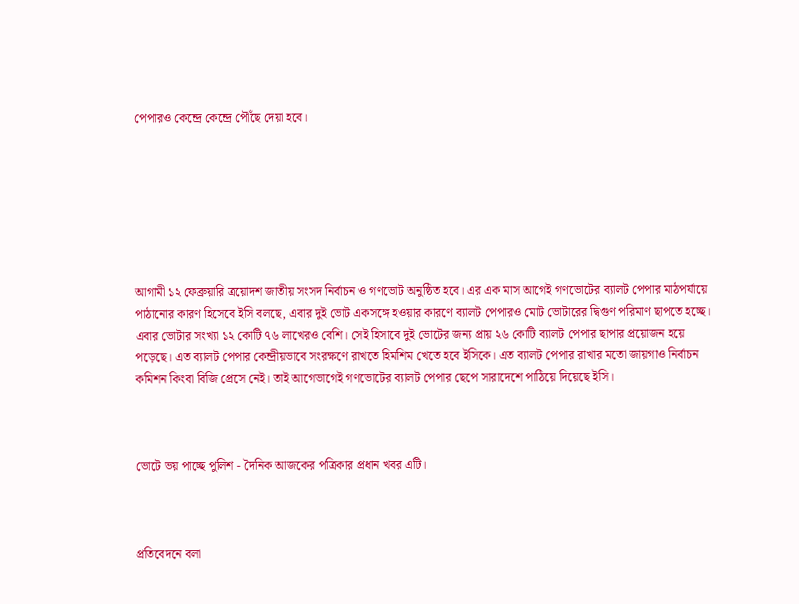পেপারও কেন্দ্রে কেন্দ্রে পৌঁছে দেয়া হবে।







আগামী ১২ ফেব্রুয়ারি ত্রয়োদশ জাতীয় সংসদ নির্বাচন ও গণভোট অনুষ্ঠিত হবে। এর এক মাস আগেই গণভোটের ব্যালট পেপার মাঠপর্যায়ে পাঠানোর কারণ হিসেবে ইসি বলছে, এবার দুই ভোট একসঙ্গে হওয়ার কারণে ব্যালট পেপারও মোট ভোটারের দ্বিগুণ পরিমাণ ছাপতে হচ্ছে। এবার ভোটার সংখ্যা ১২ কোটি ৭৬ লাখেরও বেশি। সেই হিসাবে দুই ভোটের জন্য প্রায় ২৬ কোটি ব্যালট পেপার ছাপার প্রয়োজন হয়ে পড়েছে। এত ব্যালট পেপার কেন্দ্রীয়ভাবে সংরক্ষণে রাখতে হিমশিম খেতে হবে ইসিকে। এত ব্যালট পেপার রাখার মতো জায়গাও নির্বাচন কমিশন কিংবা বিজি প্রেসে নেই। তাই আগেভাগেই গণভোটের ব্যালট পেপার ছেপে সারাদেশে পাঠিয়ে দিয়েছে ইসি।



ভোটে ভয় পাচ্ছে পুলিশ - দৈনিক আজকের পত্রিকার প্রধান খবর এটি।



প্রতিবেদনে বলা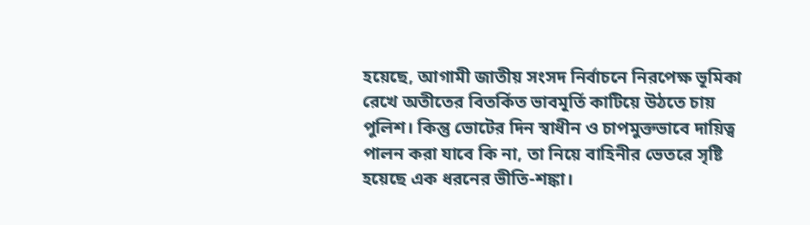হয়েছে, আগামী জাতীয় সংসদ নির্বাচনে নিরপেক্ষ ভূমিকা রেখে অতীতের বিতর্কিত ভাবমূর্তি কাটিয়ে উঠতে চায় পুলিশ। কিন্তু ভোটের দিন স্বাধীন ও চাপমুক্তভাবে দায়িত্ব পালন করা যাবে কি না, তা নিয়ে বাহিনীর ভেতরে সৃষ্টি হয়েছে এক ধরনের ভীতি-শঙ্কা।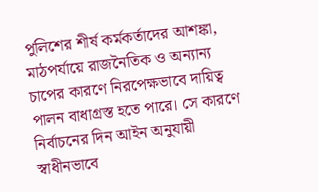পুলিশের শীর্ষ কর্মকর্তাদের আশঙ্কা, মাঠপর্যায়ে রাজনৈতিক ও অন্যান্য চাপের কারণে নিরপেক্ষভাবে দায়িত্ব পালন বাধাগ্রস্ত হতে পারে। সে কারণে নির্বাচনের দিন আইন অনুযায়ী স্বাধীনভাবে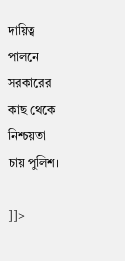দায়িত্ব পালনে সরকারের কাছ থেকে নিশ্চয়তা চায় পুলিশ।

]]>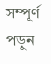সম্পূর্ণ পড়ুন